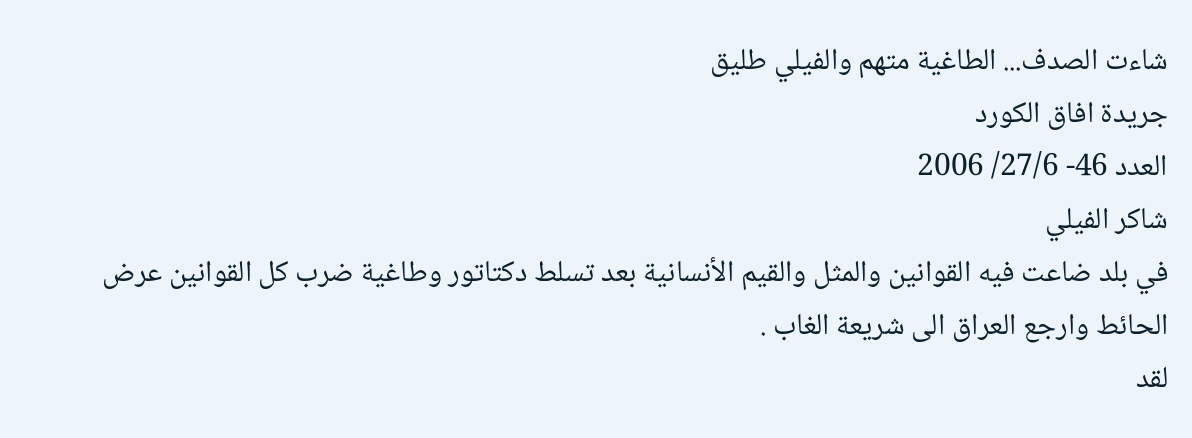شاءت الصدف... الطاغية متهم والفيلي طليق
جريدة افاق الكورد
العدد 46- 27/6/ 2006
شاكر الفيلي
في بلد ضاعت فيه القوانين والمثل والقيم الأنسانية بعد تسلط دكتاتور وطاغية ضرب كل القوانين عرض الحائط وارجع العراق الى شريعة الغاب .
لقد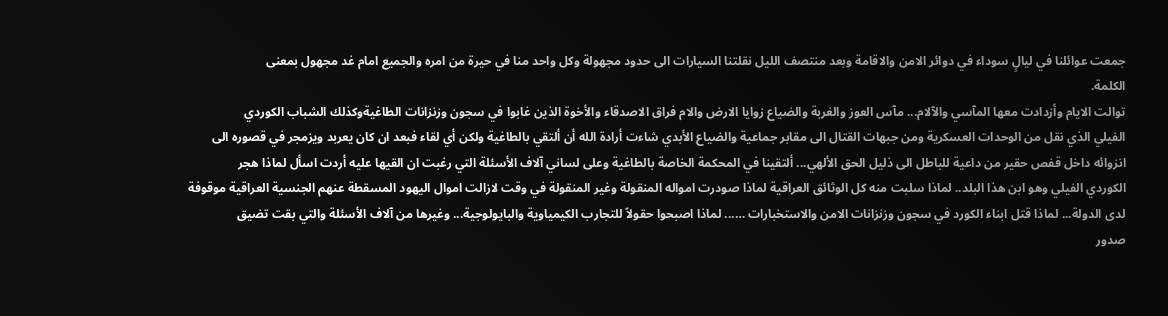جمعت عوائلنا في ليالٍ سوداء في دوائر الامن والاقامة وبعد منتصف الليل نقلتنا السيارات الى حدود مجهولة وكل واحد منا في حيرة من امره والجميع امام غد مجهول بمعنى
الكلمة.
توالت الايام وأزدادت معها المآسي والآلام... مآس العوز والغربة والضياع زوايا الارض والام فراق الاصدقاء والأخوة الذين غابوا في سجون وزنزانات الطاغيةوكذلك الشباب الكوردي
الفيلي الذي نقل من الوحدات العسكرية ومن جبهات القتال الى مقابر جماعية والضياع الأبدي شاءت أرادة الله أن ألتقي بالطاغية ولكن أي لقاء فبعد ان كان يعربد ويزمجر في قصوره الى
انزوائه داخل قفص حقير من داعية للباطل الى ذليل الحق الألهي... ألتقينا في المحكمة الخاصة بالطاغية وعلى لساني آلاف الأسئلة التي رغبت ان القيها عليه أردت اسأل لماذا هجر
الكوردي الفيلي وهو ابن هذا البلد.. لماذا سلبت منه كل الوثائق العراقية لماذا صودرت امواله المنقولة وغير المنقولة في وقت لازالت اموال اليهود المسقطة عنهم الجنسية العراقية موقوفة
لدى الدولة... لماذا قتل ابناء الكورد في سجون وزنزانات الامن والاستخبارات …... لماذا اصبحوا حقولاً للتجارب الكيمياوية والبايولوجية... وغيرها من آلاف الأسئلة والتي بقت تضيق
صدور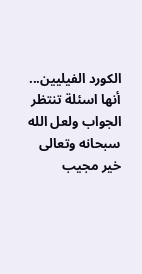الكورد الفيليين... أنها اسئلة تنتظر الجواب ولعل الله سبحانه وتعالى خير مجيب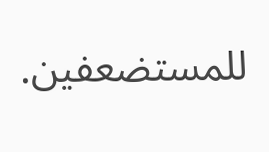للمستضعفين.